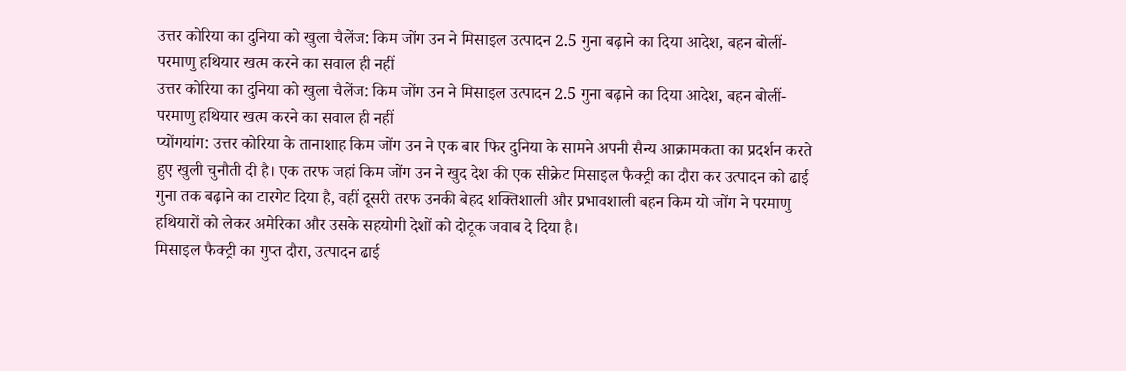उत्तर कोरिया का दुनिया को खुला चैलेंज: किम जोंग उन ने मिसाइल उत्पादन 2.5 गुना बढ़ाने का दिया आदेश, बहन बोलीं- परमाणु हथियार खत्म करने का सवाल ही नहीं
उत्तर कोरिया का दुनिया को खुला चैलेंज: किम जोंग उन ने मिसाइल उत्पादन 2.5 गुना बढ़ाने का दिया आदेश, बहन बोलीं- परमाणु हथियार खत्म करने का सवाल ही नहीं
प्योंगयांग: उत्तर कोरिया के तानाशाह किम जोंग उन ने एक बार फिर दुनिया के सामने अपनी सैन्य आक्रामकता का प्रदर्शन करते हुए खुली चुनौती दी है। एक तरफ जहां किम जोंग उन ने खुद देश की एक सीक्रेट मिसाइल फैक्ट्री का दौरा कर उत्पादन को ढाई गुना तक बढ़ाने का टारगेट दिया है, वहीं दूसरी तरफ उनकी बेहद शक्तिशाली और प्रभावशाली बहन किम यो जोंग ने परमाणु हथियारों को लेकर अमेरिका और उसके सहयोगी देशों को दोटूक जवाब दे दिया है।
मिसाइल फैक्ट्री का गुप्त दौरा, उत्पादन ढाई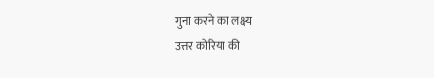गुना करने का लक्ष्य
उत्तर कोरिया की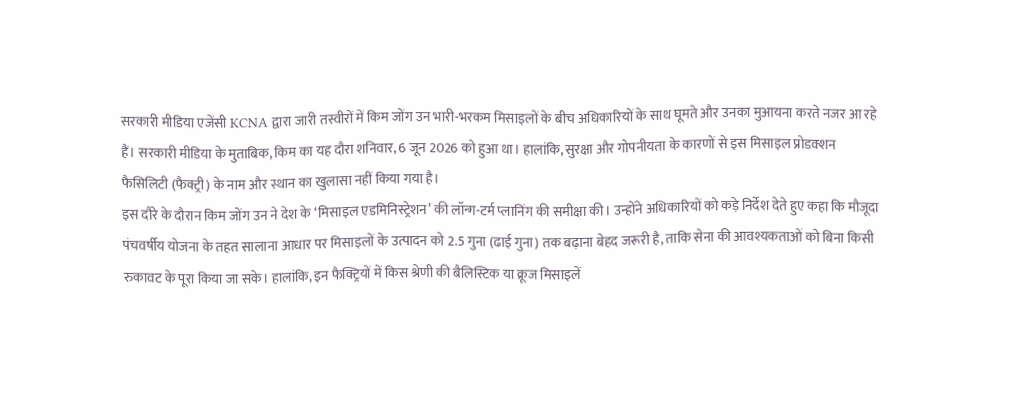सरकारी मीडिया एजेंसी KCNA द्वारा जारी तस्वीरों में किम जोंग उन भारी-भरकम मिसाइलों के बीच अधिकारियों के साथ घूमते और उनका मुआयना करते नजर आ रहे हैं। सरकारी मीडिया के मुताबिक, किम का यह दौरा शनिवार, 6 जून 2026 को हुआ था। हालांकि, सुरक्षा और गोपनीयता के कारणों से इस मिसाइल प्रोडक्शन फैसिलिटी (फैक्ट्री) के नाम और स्थान का खुलासा नहीं किया गया है।
इस दौरे के दौरान किम जोंग उन ने देश के ‘मिसाइल एडमिनिस्ट्रेशन’ की लॉन्ग-टर्म प्लानिंग की समीक्षा की। उन्होंने अधिकारियों को कड़े निर्देश देते हुए कहा कि मौजूदा पंचवर्षीय योजना के तहत सालाना आधार पर मिसाइलों के उत्पादन को 2.5 गुना (ढाई गुना) तक बढ़ाना बेहद जरूरी है, ताकि सेना की आवश्यकताओं को बिना किसी रुकावट के पूरा किया जा सके। हालांकि, इन फैक्ट्रियों में किस श्रेणी की बैलिस्टिक या क्रूज मिसाइलें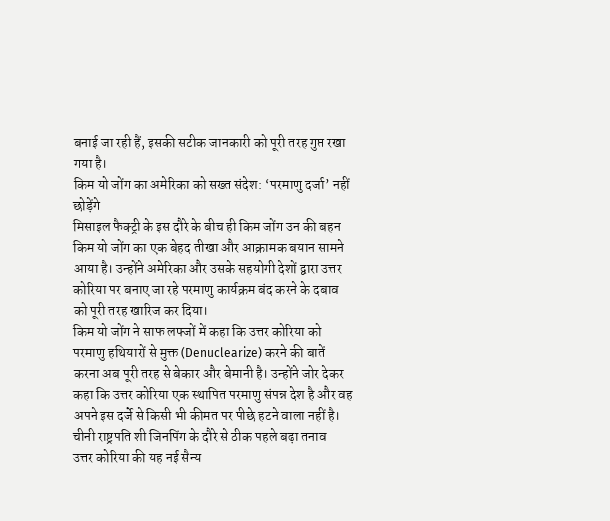बनाई जा रही हैं, इसकी सटीक जानकारी को पूरी तरह गुप्त रखा गया है।
किम यो जोंग का अमेरिका को सख्त संदेश: ‘परमाणु दर्जा’ नहीं छोड़ेंगे
मिसाइल फैक्ट्री के इस दौरे के बीच ही किम जोंग उन की बहन किम यो जोंग का एक बेहद तीखा और आक्रामक बयान सामने आया है। उन्होंने अमेरिका और उसके सहयोगी देशों द्वारा उत्तर कोरिया पर बनाए जा रहे परमाणु कार्यक्रम बंद करने के दबाव को पूरी तरह खारिज कर दिया।
किम यो जोंग ने साफ लफ्जों में कहा कि उत्तर कोरिया को परमाणु हथियारों से मुक्त (Denuclearize) करने की बातें करना अब पूरी तरह से बेकार और बेमानी है। उन्होंने जोर देकर कहा कि उत्तर कोरिया एक स्थापित परमाणु संपन्न देश है और वह अपने इस दर्जे से किसी भी कीमत पर पीछे हटने वाला नहीं है।
चीनी राष्ट्रपति शी जिनपिंग के दौरे से ठीक पहले बढ़ा तनाव
उत्तर कोरिया की यह नई सैन्य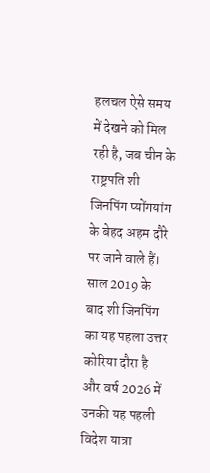हलचल ऐसे समय में देखने को मिल रही है, जब चीन के राष्ट्रपति शी जिनपिंग प्योंगयांग के बेहद अहम दौरे पर जाने वाले हैं। साल 2019 के बाद शी जिनपिंग का यह पहला उत्तर कोरिया दौरा है और वर्ष 2026 में उनकी यह पहली विदेश यात्रा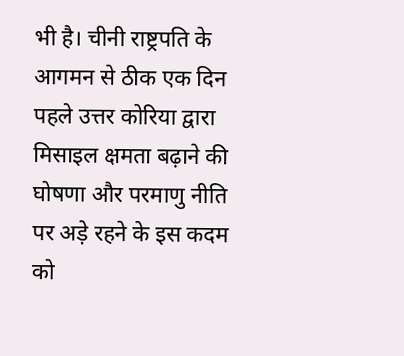भी है। चीनी राष्ट्रपति के आगमन से ठीक एक दिन पहले उत्तर कोरिया द्वारा मिसाइल क्षमता बढ़ाने की घोषणा और परमाणु नीति पर अड़े रहने के इस कदम को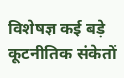विशेषज्ञ कई बड़े कूटनीतिक संकेतों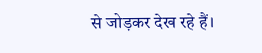से जोड़कर देख रहे हैं।